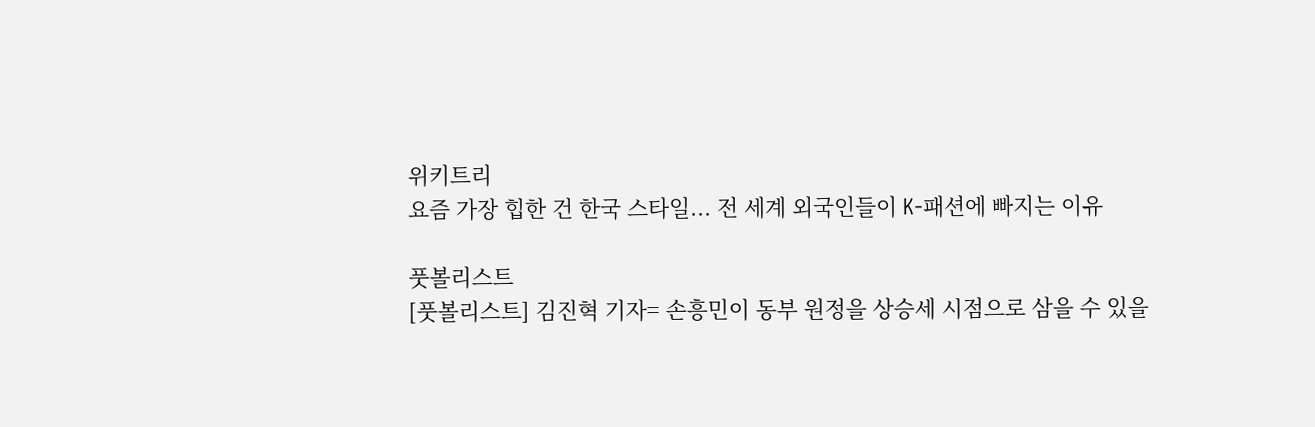위키트리
요즘 가장 힙한 건 한국 스타일... 전 세계 외국인들이 K-패션에 빠지는 이유

풋볼리스트
[풋볼리스트] 김진혁 기자= 손흥민이 동부 원정을 상승세 시점으로 삼을 수 있을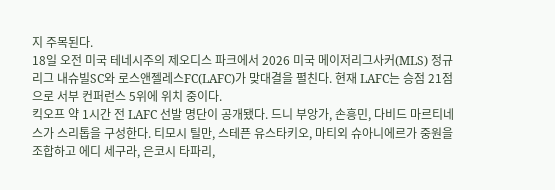지 주목된다.
18일 오전 미국 테네시주의 제오디스 파크에서 2026 미국 메이저리그사커(MLS) 정규리그 내슈빌SC와 로스앤젤레스FC(LAFC)가 맞대결을 펼친다. 현재 LAFC는 승점 21점으로 서부 컨퍼런스 5위에 위치 중이다.
킥오프 약 1시간 전 LAFC 선발 명단이 공개됐다. 드니 부앙가, 손흥민, 다비드 마르티네스가 스리톱을 구성한다. 티모시 틸만, 스테픈 유스타키오, 마티외 슈아니에르가 중원을 조합하고 에디 세구라, 은코시 타파리,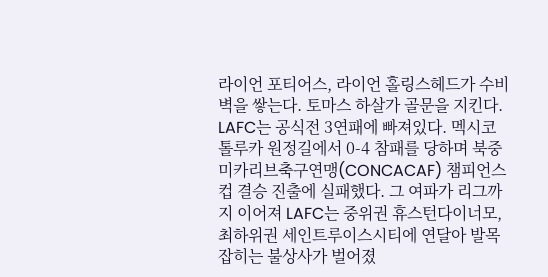라이언 포티어스, 라이언 홀링스헤드가 수비벽을 쌓는다. 토마스 하살가 골문을 지킨다.
LAFC는 공식전 3연패에 빠져있다. 멕시코 톨루카 원정길에서 0-4 참패를 당하며 북중미카리브축구연맹(CONCACAF) 챔피언스컵 결승 진출에 실패했다. 그 여파가 리그까지 이어져 LAFC는 중위권 휴스턴다이너모, 최하위권 세인트루이스시티에 연달아 발목 잡히는 불상사가 벌어졌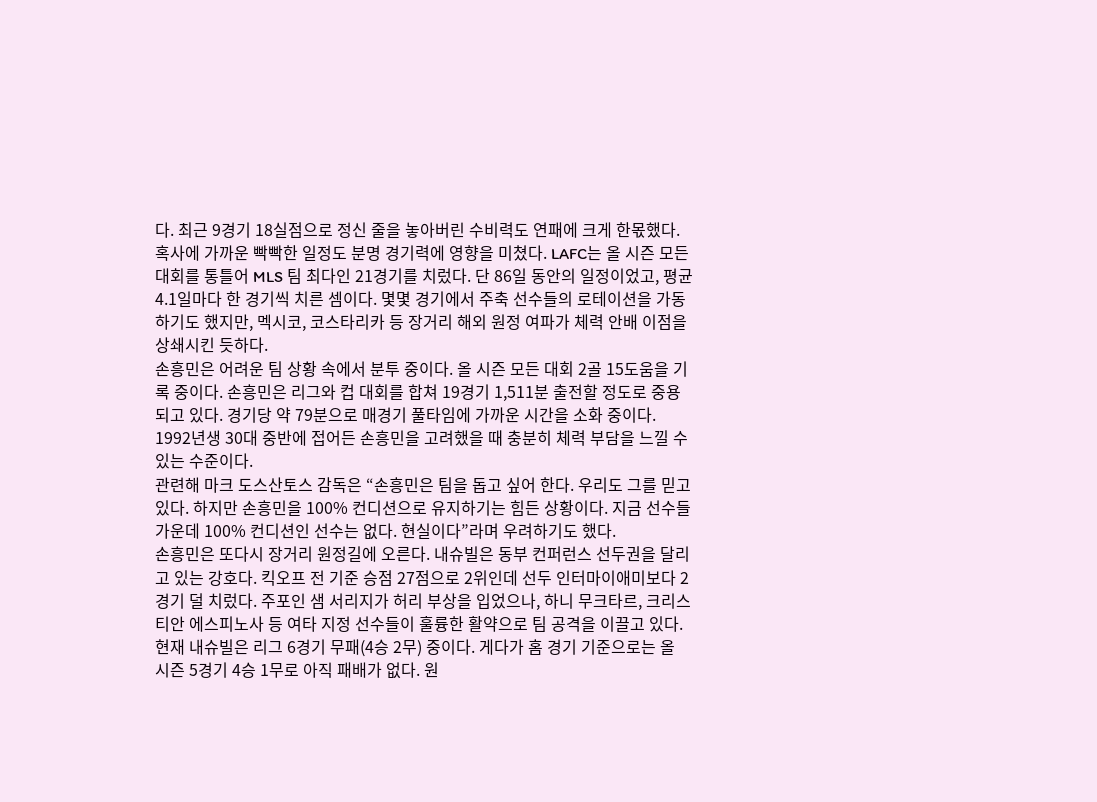다. 최근 9경기 18실점으로 정신 줄을 놓아버린 수비력도 연패에 크게 한몫했다.
혹사에 가까운 빡빡한 일정도 분명 경기력에 영향을 미쳤다. LAFC는 올 시즌 모든 대회를 통틀어 MLS 팀 최다인 21경기를 치렀다. 단 86일 동안의 일정이었고, 평균 4.1일마다 한 경기씩 치른 셈이다. 몇몇 경기에서 주축 선수들의 로테이션을 가동하기도 했지만, 멕시코, 코스타리카 등 장거리 해외 원정 여파가 체력 안배 이점을 상쇄시킨 듯하다.
손흥민은 어려운 팀 상황 속에서 분투 중이다. 올 시즌 모든 대회 2골 15도움을 기록 중이다. 손흥민은 리그와 컵 대회를 합쳐 19경기 1,511분 출전할 정도로 중용되고 있다. 경기당 약 79분으로 매경기 풀타임에 가까운 시간을 소화 중이다. 1992년생 30대 중반에 접어든 손흥민을 고려했을 때 충분히 체력 부담을 느낄 수 있는 수준이다.
관련해 마크 도스산토스 감독은 “손흥민은 팀을 돕고 싶어 한다. 우리도 그를 믿고 있다. 하지만 손흥민을 100% 컨디션으로 유지하기는 힘든 상황이다. 지금 선수들 가운데 100% 컨디션인 선수는 없다. 현실이다”라며 우려하기도 했다.
손흥민은 또다시 장거리 원정길에 오른다. 내슈빌은 동부 컨퍼런스 선두권을 달리고 있는 강호다. 킥오프 전 기준 승점 27점으로 2위인데 선두 인터마이애미보다 2경기 덜 치렀다. 주포인 샘 서리지가 허리 부상을 입었으나, 하니 무크타르, 크리스티안 에스피노사 등 여타 지정 선수들이 훌륭한 활약으로 팀 공격을 이끌고 있다.
현재 내슈빌은 리그 6경기 무패(4승 2무) 중이다. 게다가 홈 경기 기준으로는 올 시즌 5경기 4승 1무로 아직 패배가 없다. 원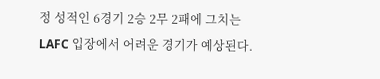정 성적인 6경기 2승 2무 2패에 그치는 LAFC 입장에서 어려운 경기가 예상된다.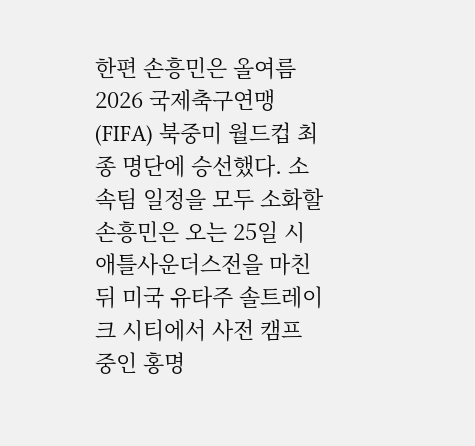한편 손흥민은 올여름 2026 국제축구연맹(FIFA) 북중미 월드컵 최종 명단에 승선했다. 소속팀 일정을 모두 소화할 손흥민은 오는 25일 시애틀사운더스전을 마친 뒤 미국 유타주 솔트레이크 시티에서 사전 캠프 중인 홍명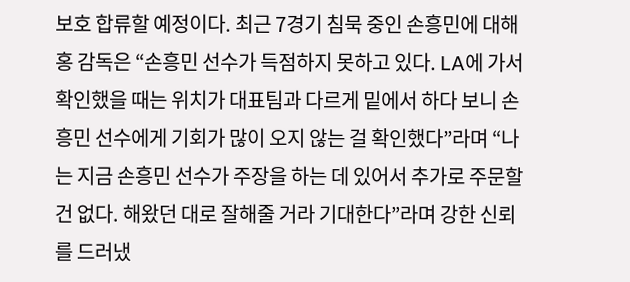보호 합류할 예정이다. 최근 7경기 침묵 중인 손흥민에 대해 홍 감독은 “손흥민 선수가 득점하지 못하고 있다. LA에 가서 확인했을 때는 위치가 대표팀과 다르게 밑에서 하다 보니 손흥민 선수에게 기회가 많이 오지 않는 걸 확인했다”라며 “나는 지금 손흥민 선수가 주장을 하는 데 있어서 추가로 주문할 건 없다. 해왔던 대로 잘해줄 거라 기대한다”라며 강한 신뢰를 드러냈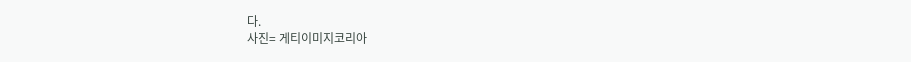다.
사진= 게티이미지코리아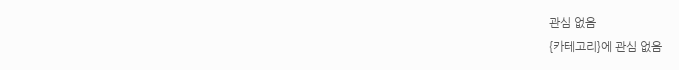관심 없음
{카테고리}에 관심 없음